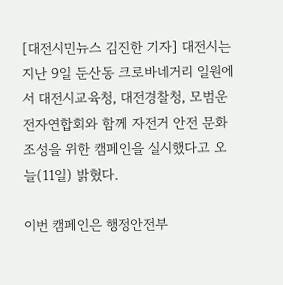[대전시민뉴스 김진한 기자] 대전시는 지난 9일 둔산동 크로바네거리 일원에서 대전시교육청, 대전경찰청, 모범운전자연합회와 함께 자전거 안전 문화 조성을 위한 캠페인을 실시했다고 오늘(11일) 밝혔다.

이번 캠페인은 행정안전부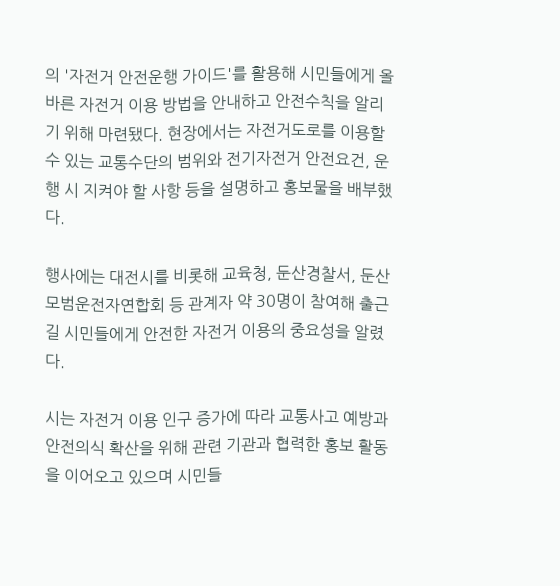의 '자전거 안전운행 가이드'를 활용해 시민들에게 올바른 자전거 이용 방법을 안내하고 안전수칙을 알리기 위해 마련됐다. 현장에서는 자전거도로를 이용할 수 있는 교통수단의 범위와 전기자전거 안전요건, 운행 시 지켜야 할 사항 등을 설명하고 홍보물을 배부했다.

행사에는 대전시를 비롯해 교육청, 둔산경찰서, 둔산모범운전자연합회 등 관계자 약 30명이 참여해 출근길 시민들에게 안전한 자전거 이용의 중요성을 알렸다.

시는 자전거 이용 인구 증가에 따라 교통사고 예방과 안전의식 확산을 위해 관련 기관과 협력한 홍보 활동을 이어오고 있으며 시민들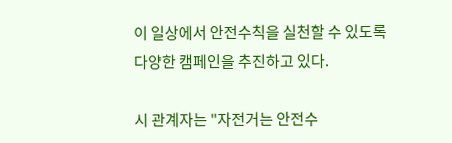이 일상에서 안전수칙을 실천할 수 있도록 다양한 캠페인을 추진하고 있다.

시 관계자는 "자전거는 안전수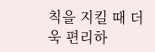칙을 지킬 때 더욱 편리하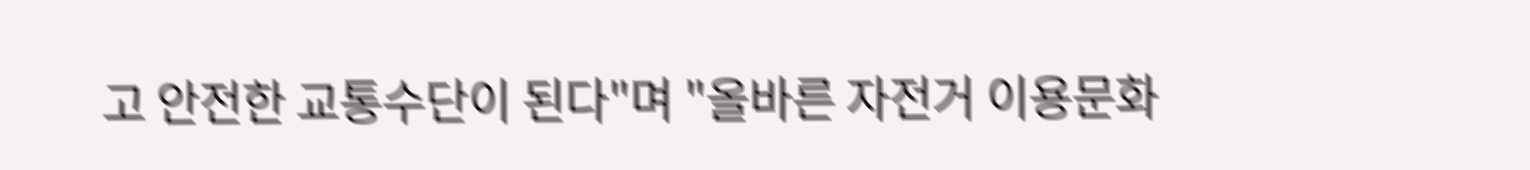고 안전한 교통수단이 된다"며 "올바른 자전거 이용문화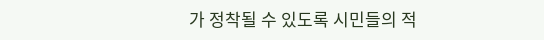가 정착될 수 있도록 시민들의 적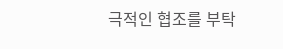극적인 협조를 부탁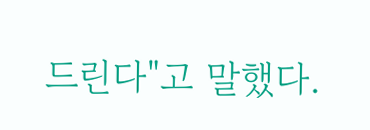드린다"고 말했다.